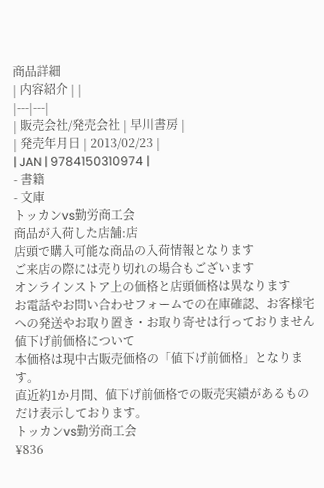商品詳細
| 内容紹介 | |
|---|---|
| 販売会社/発売会社 | 早川書房 |
| 発売年月日 | 2013/02/23 |
| JAN | 9784150310974 |
- 書籍
- 文庫
トッカンvs勤労商工会
商品が入荷した店舗:店
店頭で購入可能な商品の入荷情報となります
ご来店の際には売り切れの場合もございます
オンラインストア上の価格と店頭価格は異なります
お電話やお問い合わせフォームでの在庫確認、お客様宅への発送やお取り置き・お取り寄せは行っておりません
値下げ前価格について
本価格は現中古販売価格の「値下げ前価格」となります。
直近約1か月間、値下げ前価格での販売実績があるものだけ表示しております。
トッカンvs勤労商工会
¥836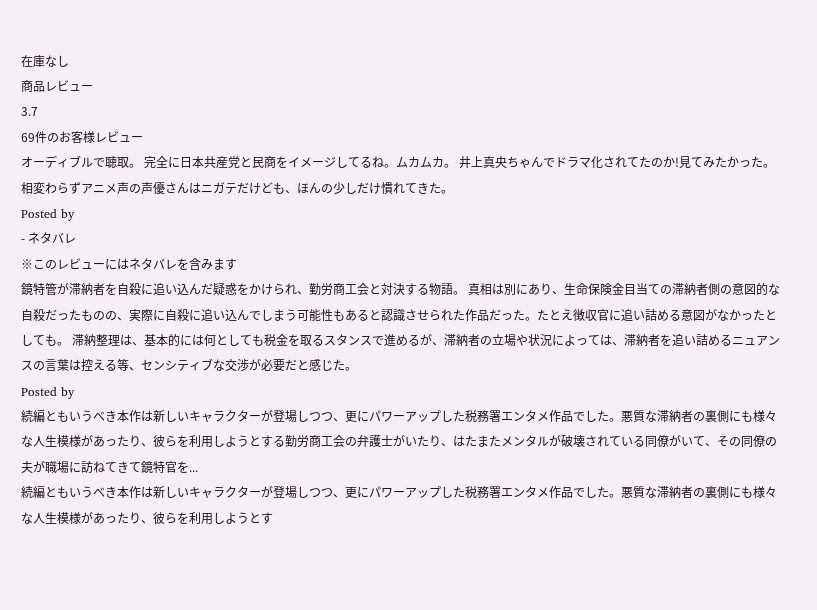在庫なし
商品レビュー
3.7
69件のお客様レビュー
オーディブルで聴取。 完全に日本共産党と民商をイメージしてるね。ムカムカ。 井上真央ちゃんでドラマ化されてたのか!見てみたかった。 相変わらずアニメ声の声優さんはニガテだけども、ほんの少しだけ慣れてきた。
Posted by
- ネタバレ
※このレビューにはネタバレを含みます
鏡特管が滞納者を自殺に追い込んだ疑惑をかけられ、勤労商工会と対決する物語。 真相は別にあり、生命保険金目当ての滞納者側の意図的な自殺だったものの、実際に自殺に追い込んでしまう可能性もあると認識させられた作品だった。たとえ徴収官に追い詰める意図がなかったとしても。 滞納整理は、基本的には何としても税金を取るスタンスで進めるが、滞納者の立場や状況によっては、滞納者を追い詰めるニュアンスの言葉は控える等、センシティブな交渉が必要だと感じた。
Posted by
続編ともいうべき本作は新しいキャラクターが登場しつつ、更にパワーアップした税務署エンタメ作品でした。悪質な滞納者の裏側にも様々な人生模様があったり、彼らを利用しようとする勤労商工会の弁護士がいたり、はたまたメンタルが破壊されている同僚がいて、その同僚の夫が職場に訪ねてきて鏡特官を...
続編ともいうべき本作は新しいキャラクターが登場しつつ、更にパワーアップした税務署エンタメ作品でした。悪質な滞納者の裏側にも様々な人生模様があったり、彼らを利用しようとす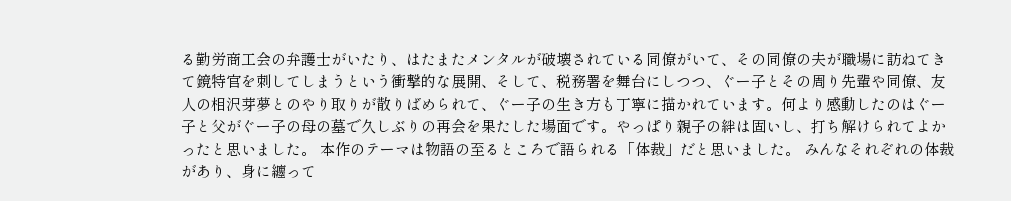る勤労商工会の弁護士がいたり、はたまたメンタルが破壊されている同僚がいて、その同僚の夫が職場に訪ねてきて鏡特官を刺してしまうという衝撃的な展開、そして、税務署を舞台にしつつ、ぐー子とその周り先輩や同僚、友人の相沢芽夢とのやり取りが散りばめられて、ぐー子の生き方も丁寧に描かれています。何より感動したのはぐー子と父がぐー子の母の墓で久しぶりの再会を果たした場面です。やっぱり親子の絆は固いし、打ち解けられてよかったと思いました。 本作のテーマは物語の至るところで語られる「体裁」だと思いました。 みんなそれぞれの体裁があり、身に纏って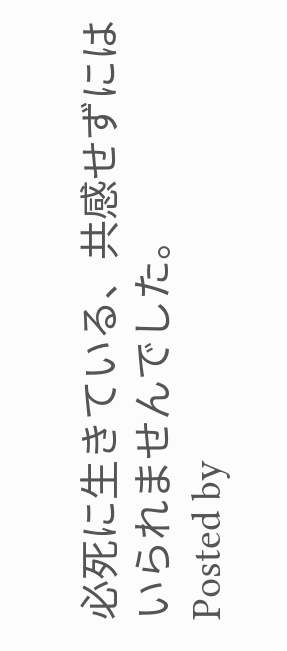必死に生きている、共感せずにはいられませんでした。
Posted by